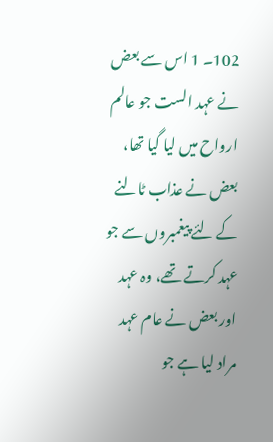102۔ 1 اس سے بعض نے عہد الست جو عالم ارواح میں لیا گیا تھا، بعض نے عذاب ٹالنے کے لئے پیغمبروں سے جو عہد کرتے تھے، وہ عہد اور بعض نے عام عہد مراد لیا ہے جو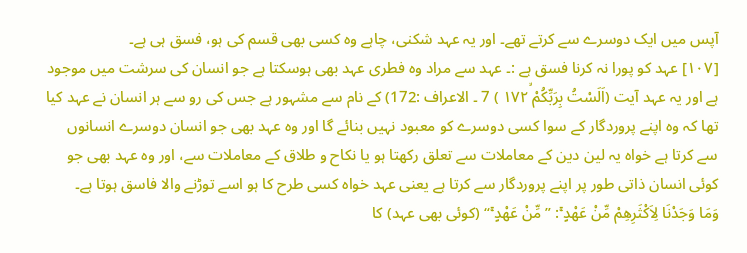آپس میں ایک دوسرے سے کرتے تھے۔ اور یہ عہد شکنی، چاہے وہ کسی بھی قسم کی ہو، فسق ہی ہے۔
[١٠٧] عہد کو پورا نہ کرنا فسق ہے :۔ عہد سے مراد وہ فطری عہد بھی ہوسکتا ہے جو انسان کی سرشت میں موجود ہے اور یہ عہد آیت (اَلَسْتُ بِرَبِّكُمْ ١٧٢ۙ ) 7 ۔ الاعراف :172) کے نام سے مشہور ہے جس کی رو سے ہر انسان نے عہد کیا تھا کہ وہ اپنے پروردگار کے سوا کسی دوسرے کو معبود نہیں بنائے گا اور وہ عہد بھی جو انسان دوسرے انسانوں سے کرتا ہے خواہ یہ لین دین کے معاملات سے تعلق رکھتا ہو یا نکاح و طلاق کے معاملات سے، اور وہ عہد بھی جو کوئی انسان ذاتی طور پر اپنے پروردگار سے کرتا ہے یعنی عہد خواہ کسی طرح کا ہو اسے توڑنے والا فاسق ہوتا ہے۔
وَمَا وَجَدْنَا لِاَكْثَرِهِمْ مِّنْ عَهْدٍ ۚ: ” مِّنْ عَهْدٍ ۚ“ (کوئی بھی عہد) کا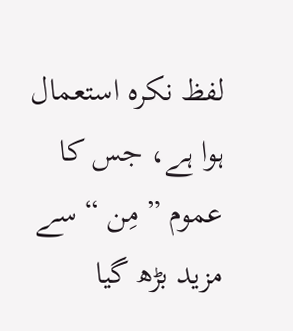لفظ نکرہ استعمال ہوا ہے، جس کا عموم ” مِن “ سے مزید بڑھ گیا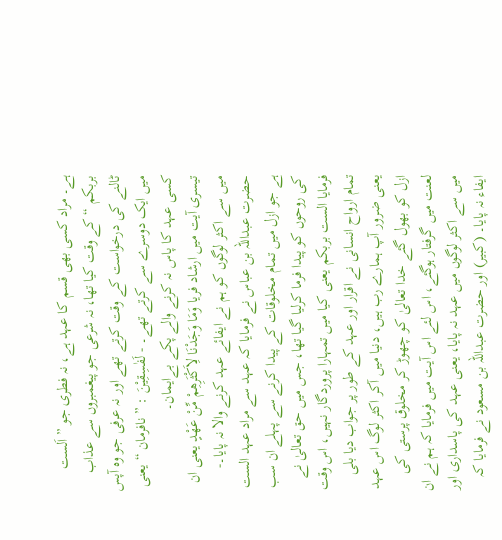ہے۔ مراد کسی بھی قسم کا عہد ہے، نہ فطری جو ” اَلست بربکم “ کے وقت کیا تھا، نہ شرعی جو پیغمبروں سے عذاب ٹالنے کی درخواست کے وقت کرتے تھے اور نہ عرفی جو وہ آپس میں ایک دوسرے سے کرتے تھے۔ - لَفٰسِقِيْنَ : ” نافرمان “ یعنی کسی عہد کا پاس نہ کرنے والے پکے بےایمان۔
تیسری آیت میں ارشاد فریا وَمَا وَجَدْنَا لِاَكْثَرِهِمْ مِّنْ عَهْدٍ یعنی ان میں سے اکثر لوگوں کو ہم نے ایفائے عہد کرنے والا نہ پایا۔- حضرت عبداللہ بن عباس نے فرمایا کہ عہد سے مراد عہد الست ہے جو ازل میں تمام مخلوقات کے پیدا کرنے سے پہلے ان سب کی روحوں کو پیدا فرما کرلیا گیا تھا، جس میں حق تعالیٰ نے فرمایا الست بربکم یعنی کیا میں تمہارا پروردگار نہیں، اس وقت تمام ارواح انسانی نے اقرار اور عہد کے طور پر جواب دیا بلی یعنی ضرور آپ ہمارے رب ہیں، دنیا میں آکر اکثر لوگ اس عہد ازل کو بھول گئے خدا تعالیٰ کو چھوڑ کر مخلوق پرستی کی لعنت میں گرفتار ہوگئے، اس لئے اس آیت میں فرمایا کہ ہم نے ان میں سے اکثر لوگوں میں عہد نہ پایا، یعنی عہد کی پاسداری اور ایفاء نہ پایا۔ (کبیر) اور حضرت عبداللہ بن مسعود نے فرمایا کہ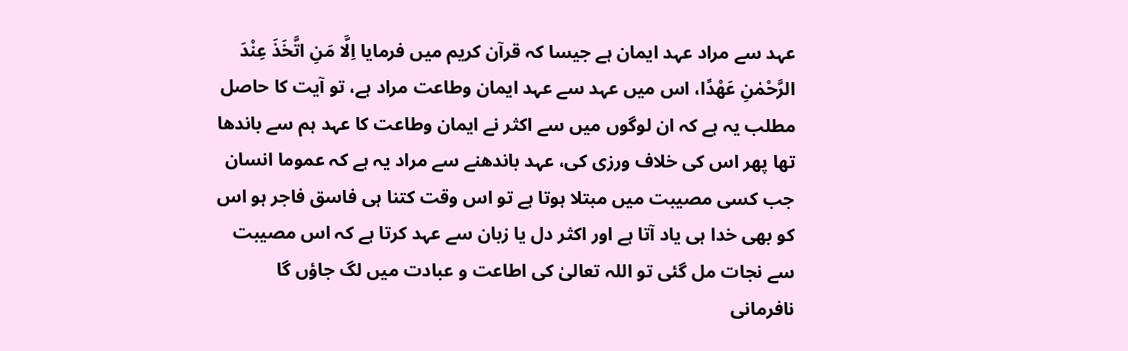عہد سے مراد عہد ایمان ہے جیسا کہ قرآن کریم میں فرمایا اِلَّا مَنِ اتَّخَذَ عِنْدَ الرَّحْمٰنِ عَهْدًا، اس میں عہد سے عہد ایمان وطاعت مراد ہے، تو آیت کا حاصل مطلب یہ ہے کہ ان لوگوں میں سے اکثر نے ایمان وطاعت کا عہد ہم سے باندھا تھا پھر اس کی خلاف ورزی کی، عہد باندھنے سے مراد یہ ہے کہ عموما انسان جب کسی مصیبت میں مبتلا ہوتا ہے تو اس وقت کتنا ہی فاسق فاجر ہو اس کو بھی خدا ہی یاد آتا ہے اور اکثر دل یا زبان سے عہد کرتا ہے کہ اس مصیبت سے نجات مل گئی تو اللہ تعالیٰ کی اطاعت و عبادت میں لگ جاؤں گا نافرمانی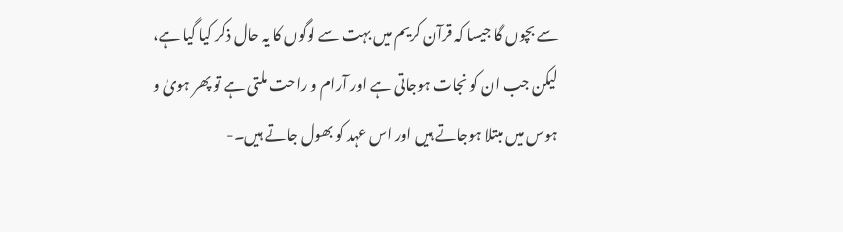سے بچوں گا جیسا کہ قرآن کریم میں بہت سے لوگوں کا یہ حال ذکر کیا گیا ہے، لیکن جب ان کو نجات ہوجاتی ہے اور آرام و راحت ملتی ہے تو پھر ہویٰ و ہوس میں مبتلا ہوجاتے ہیں اور اس عہد کو بھول جاتے ہیں۔-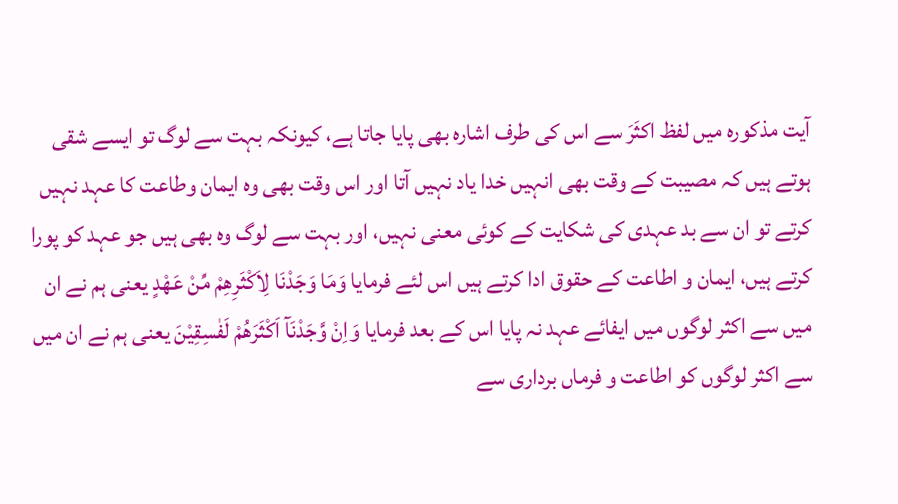آیت مذکورہ میں لفظ اکثَرَ سے اس کی طرف اشارہ بھی پایا جاتا ہے، کیونکہ بہت سے لوگ تو ایسے شقی ہوتے ہیں کہ مصیبت کے وقت بھی انہیں خدا یاد نہیں آتا اور اس وقت بھی وہ ایمان وطاعت کا عہد نہیں کرتے تو ان سے بد عہدی کی شکایت کے کوئی معنی نہیں، اور بہت سے لوگ وہ بھی ہیں جو عہد کو پورا کرتے ہیں، ایمان و اطاعت کے حقوق ادا کرتے ہیں اس لئے فرمایا وَمَا وَجَدْنَا لِاَكْثَرِهِمْ مِّنْ عَهْدٍ یعنی ہم نے ان میں سے اکثر لوگوں میں ایفائے عہد نہ پایا اس کے بعد فرمایا وَاِنْ وَّجَدْنَآ اَكْثَرَهُمْ لَفٰسِقِيْنَ یعنی ہم نے ان میں سے اکثر لوگوں کو اطاعت و فرماں برداری سے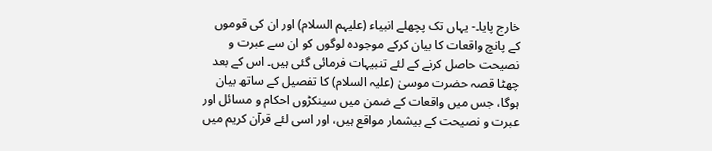خارج پایا۔- یہاں تک پچھلے انبیاء (علیہم السلام) اور ان کی قوموں کے پانچ واقعات کا بیان کرکے موجودہ لوگوں کو ان سے عبرت و نصیحت حاصل کرنے کے لئے تنبیہات فرمائی گئی ہیں۔ اس کے بعد چھٹا قصہ حضرت موسیٰ (علیہ السلام) کا تفصیل کے ساتھ بیان ہوگا، جس میں واقعات کے ضمن میں سینکڑوں احکام و مسائل اور عبرت و نصیحت کے بیشمار مواقع ہیں، اور اسی لئے قرآن کریم میں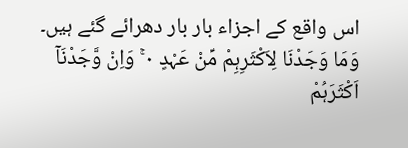اس واقع کے اجزاء بار بار دھرائے گئے ہیں۔
وَمَا وَجَدْنَا لِاَكْثَرِہِمْ مِّنْ عَہْدٍ ٠ ۚ وَاِنْ وَّجَدْنَآ اَكْثَرَہُمْ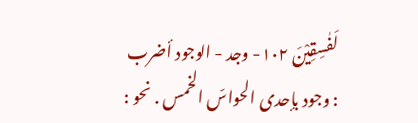لَفٰسِقِيْنَ ١٠٢- وجد - الوجود أضرب : وجود بإحدی الحواسّ الخمس . نحو :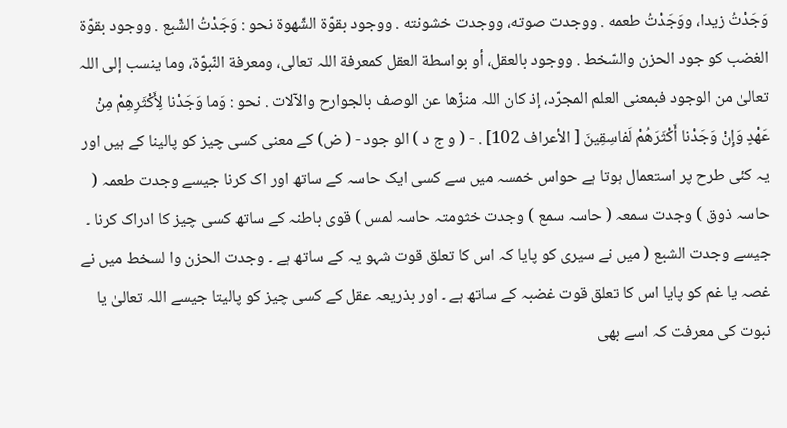وَجَدْتُ زيدا، ووَجَدْتُ طعمه . ووجدت صوته، ووجدت خشونته . ووجود بقوّة الشّهوة نحو : وَجَدْتُ الشّبع . ووجود بقوّة الغضب کو جود الحزن والسّخط . ووجود بالعقل، أو بواسطة العقل کمعرفة اللہ تعالی، ومعرفة النّبوّة، وما ينسب إلى اللہ تعالیٰ من الوجود فبمعنی العلم المجرّد، إذ کان اللہ منزّها عن الوصف بالجوارح والآلات . نحو : وَما وَجَدْنا لِأَكْثَرِهِمْ مِنْ عَهْدٍ وَإِنْ وَجَدْنا أَكْثَرَهُمْ لَفاسِقِينَ [ الأعراف 102] . - ( و ج د ) الو جود - ( ض) کے معنی کسی چیز کو پالینا کے ہیں اور یہ کئی طرح پر استعمال ہوتا ہے حواس خمسہ میں سے کسی ایک حاسہ کے ساتھ اور اک کرنا جیسے وجدت طعمہ ( حاسہ ذوق ) وجدت سمعہ ( حاسہ سمع ) وجدت خثومتہ حاسہ لمس ) قوی باطنہ کے ساتھ کسی چیز کا ادراک کرنا ۔ جیسے وجدت الشبع ( میں نے سیری کو پایا کہ اس کا تعلق قوت شہو یہ کے ساتھ ہے ۔ وجدت الحزن وا لسخط میں نے غصہ یا غم کو پایا اس کا تعلق قوت غضبہ کے ساتھ ہے ۔ اور بذریعہ عقل کے کسی چیز کو پالیتا جیسے اللہ تعالیٰ یا نبوت کی معرفت کہ اسے بھی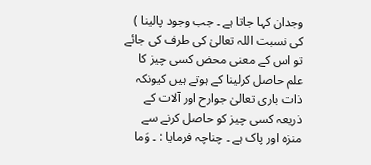وجدان کہا جاتا ہے ۔ جب وجود پالینا ) کی نسبت اللہ تعالیٰ کی طرف کی جائے تو اس کے معنی محض کسی چیز کا علم حاصل کرلینا کے ہوتے ہیں کیونکہ ذات باری تعالیٰ جوارح اور آلات کے ذریعہ کسی چیز کو حاصل کرنے سے منزہ اور پاک ہے ۔ چناچہ فرمایا : ۔ وَما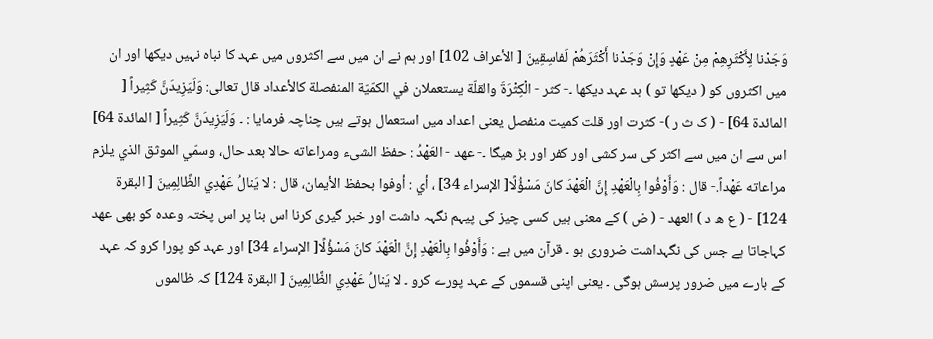وَجَدْنا لِأَكْثَرِهِمْ مِنْ عَهْدٍ وَإِنْ وَجَدْنا أَكْثَرَهُمْ لَفاسِقِينَ [ الأعراف 102] اور ہم نے ان میں سے اکثروں میں عہد کا نباہ نہیں دیکھا اور ان میں اکثروں کو ( دیکھا تو ) بد عہد دیکھا ۔- كثر - الْكِثْرَةَ والقلّة يستعملان في الكمّيّة المنفصلة كالأعداد قال تعالی: وَلَيَزِيدَنَّ كَثِيراً [ المائدة 64] - ( ک ث ر )- کثرت اور قلت کمیت منفصل یعنی اعداد میں استعمال ہوتے ہیں چناچہ فرمایا : ۔ وَلَيَزِيدَنَّ كَثِيراً [ المائدة 64] اس سے ان میں سے اکثر کی سر کشی اور کفر اور بڑ ھیگا ۔- عهد - العَهْدُ : حفظ الشیء ومراعاته حالا بعد حال، وسمّي الموثق الذي يلزم مراعاته عَهْداً.- قال : وَأَوْفُوا بِالْعَهْدِ إِنَّ الْعَهْدَ كانَ مَسْؤُلًا[ الإسراء 34] ، أي : أوفوا بحفظ الأيمان، قال : لا يَنالُ عَهْدِي الظَّالِمِينَ [ البقرة 124] - ( ع ھ د ) العھد - ( ض ) کے معنی ہیں کسی چیز کی پیہم نگہہ داشت اور خبر گیری کرنا اس بنا پر اس پختہ وعدہ کو بھی عھد کہاجاتا ہے جس کی نگہداشت ضروری ہو ۔ قرآن میں ہے : وَأَوْفُوا بِالْعَهْدِ إِنَّ الْعَهْدَ كانَ مَسْؤُلًا[ الإسراء 34] اور عہد کو پورا کرو کہ عہد کے بارے میں ضرور پرسش ہوگی ۔ یعنی اپنی قسموں کے عہد پورے کرو ۔ لا يَنالُ عَهْدِي الظَّالِمِينَ [ البقرة 124] کہ ظالموں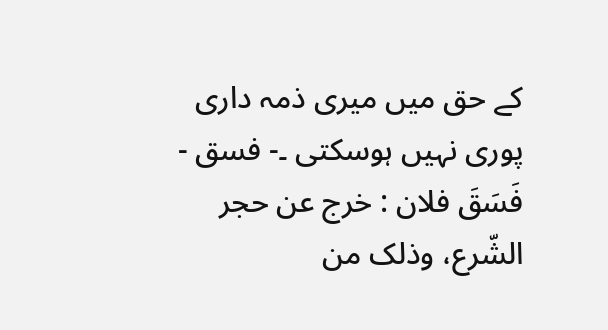کے حق میں میری ذمہ داری پوری نہیں ہوسکتی ۔- فسق - فَسَقَ فلان : خرج عن حجر الشّرع، وذلک من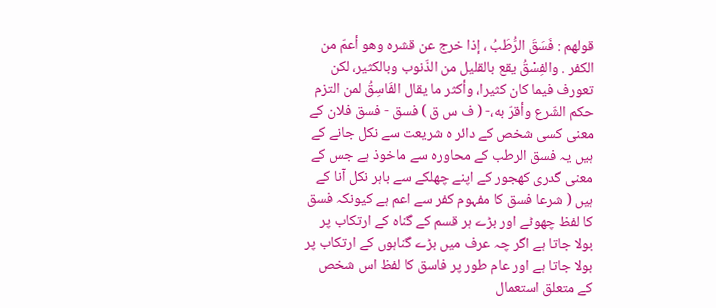قولهم : فَسَقَ الرُّطَبُ ، إذا خرج عن قشره وهو أعمّ من الکفر . والفِسْقُ يقع بالقلیل من الذّنوب وبالکثير، لکن تعورف فيما کان کثيرا، وأكثر ما يقال الفَاسِقُ لمن التزم حکم الشّرع وأقرّ به،- ( ف س ق ) فسق - فسق فلان کے معنی کسی شخص کے دائر ہ شریعت سے نکل جانے کے ہیں یہ فسق الرطب کے محاورہ سے ماخوذ ہے جس کے معنی گدری کھجور کے اپنے چھلکے سے باہر نکل آنا کے ہیں ( شرعا فسق کا مفہوم کفر سے اعم ہے کیونکہ فسق کا لفظ چھوٹے اور بڑے ہر قسم کے گناہ کے ارتکاب پر بولا جاتا ہے اگر چہ عرف میں بڑے گناہوں کے ارتکاب پر بولا جاتا ہے اور عام طور پر فاسق کا لفظ اس شخص کے متعلق استعمال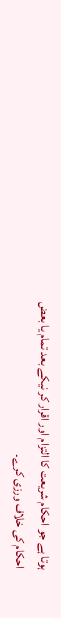ہوتا ہے جو احکام شریعت کا التزام اور اقرار کر نیکے بعد تمام یا بعض احکام کی خلاف ورزی کرے۔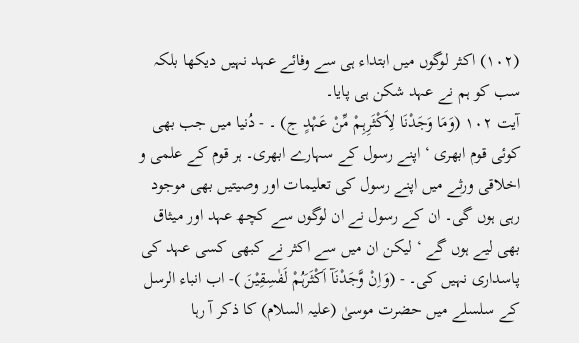(١٠٢) اکثر لوگوں میں ابتداء ہی سے وفائے عہد نہیں دیکھا بلکہ سب کو ہم نے عہد شکن ہی پایا۔
آیت ١٠٢ (وَمَا وَجَدْنَا لِاَکْثَرِہِمْ مِّنْ عَہْدٍ ج) ۔ - دُنیا میں جب بھی کوئی قوم ابھری ‘ اپنے رسول کے سہارے ابھری۔ ہر قوم کے علمی و اخلاقی ورثے میں اپنے رسول کی تعلیمات اور وصیتیں بھی موجود رہی ہوں گی۔ ان کے رسول نے ان لوگوں سے کچھ عہد اور میثاق بھی لیے ہوں گے ‘ لیکن ان میں سے اکثر نے کبھی کسی عہد کی پاسداری نہیں کی۔ - (وَاِنْ وَّجَدْنَآ اَکْثَرَہُمْ لَفٰسِقِیْنَ )- اب انباء الرسل کے سلسلے میں حضرت موسیٰ (علیہ السلام) کا ذکر آ رہا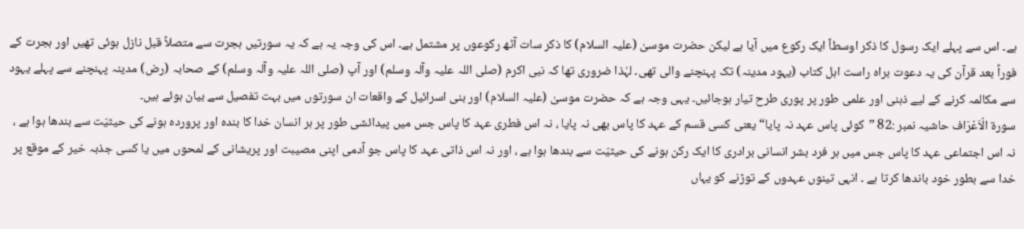ہے۔ اس سے پہلے ایک رسول کا ذکر اوسطاً ایک رکوع میں آیا ہے لیکن حضرت موسیٰ (علیہ السلام) کا ذکر سات آٹھ رکوعوں پر مشتمل ہے۔ اس کی وجہ یہ ہے کہ یہ سورتیں ہجرت سے متصلاً قبل نازل ہوئی تھیں اور ہجرت کے فوراً بعد قرآن کی یہ دعوت براہ راست اہل کتاب (یہود مدینہ) تک پہنچنے والی تھی۔ لہٰذا ضروری تھا کہ نبی اکرم (صلی اللہ علیہ وآلہ وسلم) اور آپ (صلی اللہ علیہ وآلہ وسلم) کے صحابہ (رض) مدینہ پہنچنے سے پہلے یہود سے مکالمہ کرنے کے لیے ذہنی اور علمی طور پر پوری طرح تیار ہوجائیں۔ یہی وجہ ہے کہ حضرت موسیٰ (علیہ السلام) اور بنی اسرائیل کے واقعات ان سورتوں میں بہت تفصیل سے بیان ہوئے ہیں۔
سورة الْاَعْرَاف حاشیہ نمبر :82 ”کوئی پاس عہد نہ پایا“ یعنی کسی قسم کے عہد کا پاس بھی نہ پایا ، نہ اس فطری عہد کا پاس جس میں پیدائشی طور پر ہر انسان خدا کا بندہ اور پروردہ ہونے کی حیثیّت سے بندھا ہوا ہے ، نہ اس اجتماعی عہد کا پاس جس میں ہر فرد بشر انسانی برادری کا ایک رکن ہونے کی حیثیّت سے بندھا ہوا ہے ، اور نہ اس ذاتی عہد کا پاس جو آدمی اپنی مصیبت اور پریشانی کے لمحوں میں یا کسی جذبہ خیر کے موقع پر خدا سے بطور خود باندھا کرتا ہے ۔ انہی تینوں عہدوں کے توڑنے کو یہاں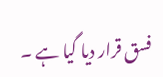فسق قرار دیا گیا ہے ۔